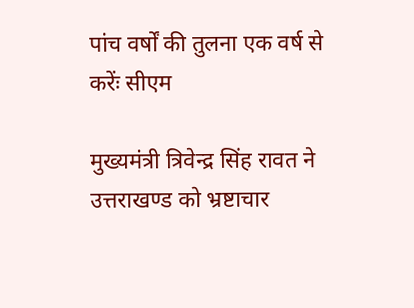पांच वर्षों की तुलना एक वर्ष से करेंः सीएम

मुख्यमंत्री त्रिवेन्द्र सिंह रावत ने उत्तराखण्ड को भ्रष्टाचार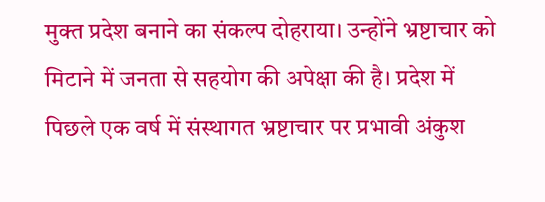मुक्त प्रदेश बनाने का संकल्प दोहराया। उन्होंने भ्रष्टाचार को मिटाने में जनता से सहयोग की अपेक्षा की है। प्रदेश में पिछले एक वर्ष में संस्थागत भ्रष्टाचार पर प्रभावी अंकुश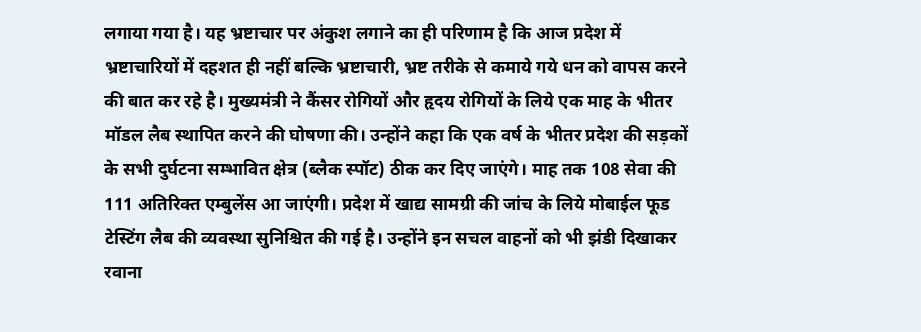लगाया गया है। यह भ्रष्टाचार पर अंकुश लगाने का ही परिणाम है कि आज प्रदेश में भ्रष्टाचारियों में दहशत ही नहीं बल्कि भ्रष्टाचारी, भ्रष्ट तरीके से कमाये गये धन को वापस करने की बात कर रहे है। मुख्यमंत्री ने कैंसर रोगियों और हृदय रोगियों के लिये एक माह के भीतर मॉडल लैब स्थापित करने की घोषणा की। उन्होंने कहा कि एक वर्ष के भीतर प्रदेश की सड़कों के सभी दुर्घटना सम्भावित क्षेत्र (ब्लैक स्पॉट) ठीक कर दिए जाएंगे। माह तक 108 सेवा की 111 अतिरिक्त एम्बुलेंस आ जाएंगी। प्रदेश में खाद्य सामग्री की जांच के लिये मोबाईल फूड टेस्टिंग लैब की व्यवस्था सुनिश्चित की गई है। उन्होंने इन सचल वाहनों को भी झंडी दिखाकर रवाना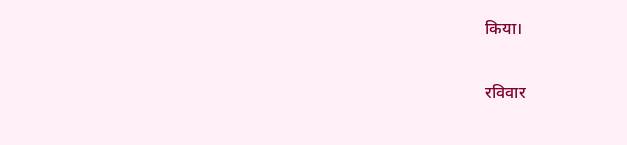किया।

रविवार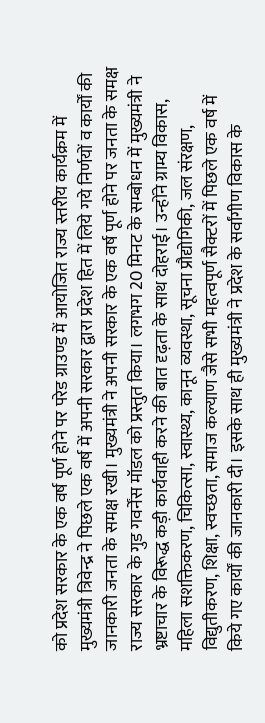को प्रदेश सरकार के एक वर्ष पूर्ण होने पर परेड ग्राउण्ड में आयोजित राज्य स्तरीय कार्यक्रम में मुख्यमंत्री त्रिवेन्द्र ने पिछले एक वर्ष में अपनी सरकार द्वारा प्रदेश हित में लिये गये निर्णयों व कार्यों की जानकारी जनता के समक्ष रखी। मुख्यमंत्री ने अपनी सरकार के एक वर्ष पूर्ण होने पर जनता के समक्ष राज्य सरकार के गुड गवर्नेंस मॉडल को प्रस्तुत किया। लगभग 20 मिनट के सम्बोधन में मुख्यमंत्री ने भ्रष्टाचार के विरूद्ध कड़ी कार्यवाही करने की बात दृढ़ता के साथ दोहराई। उन्होंने ग्राम्य विकास, महिला सशक्तिकरण, चिकित्सा, स्वास्थ्य, कानून व्यवस्था, सूचना प्रौद्योगिकी, जल संरक्षण, विद्युतीकरण, शिक्षा, स्वच्छता, समाज कल्याण जैसे सभी महत्वपूर्ण सैक्टरों में पिछले एक वर्ष में किये गए कार्यों की जानकारी दी। इसके साथ ही मुख्यमंत्री ने प्रदेश के सर्वांगीण विकास के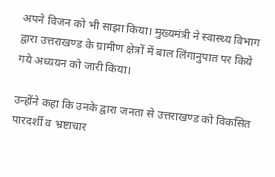अपने विजन को भी साझा किया। मुख्यमंत्री ने स्वास्थ्य विभाग द्वारा उत्तराखण्ड के ग्रामीण क्षेत्रों में बाल लिंगानुपात पर किये गये अध्ययन को जारी किया।

उन्होंने कहा कि उनके द्वारा जनता से उत्तराखण्ड को विकसित पारदर्शी व भ्रष्टाचार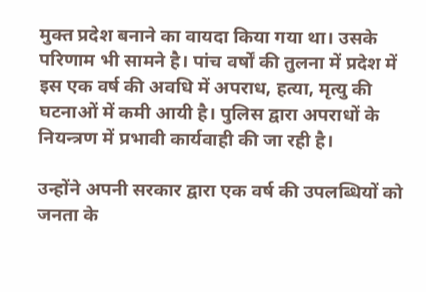मुक्त प्रदेश बनाने का वायदा किया गया था। उसके परिणाम भी सामने है। पांच वर्षों की तुलना में प्रदेश में इस एक वर्ष की अवधि में अपराध, हत्या, मृत्यु की घटनाओं में कमी आयी है। पुलिस द्वारा अपराधों के नियन्त्रण में प्रभावी कार्यवाही की जा रही है।

उन्होंने अपनी सरकार द्वारा एक वर्ष की उपलब्धियों को जनता के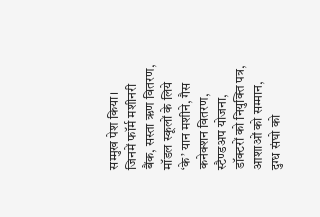सम्मुख पेश किया। जिनमें फॉर्म मशीनरी बैंक, सस्ता ऋण वितरण, मॉडल स्कूलों के लिये ‘के’ यान मशीने, गैस कनेक्शन वितरण, स्टैण्डअप योजना, डॉक्टरों को नियुक्ति पत्र, आशाओं को सम्मान, दुग्ध संघो को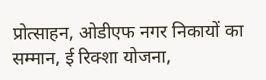प्रोत्साहन, ओडीएफ नगर निकायों का सम्मान, ई रिक्शा योजना,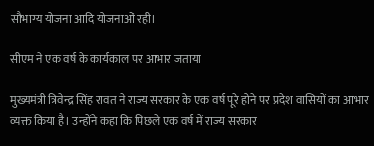सौभाग्य योजना आदि योजनाओं रही।

सीएम ने एक वर्ष के कार्यकाल पर आभार जताया

मुख्यमंत्री त्रिवेन्द्र सिंह रावत ने राज्य सरकार के एक वर्ष पूरे होने पर प्रदेश वासियों का आभार व्यक्त किया है। उन्होंने कहा कि पिछले एक वर्ष में राज्य सरकार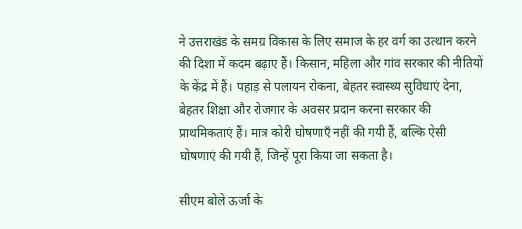ने उत्तराखंड के समग्र विकास के लिए समाज के हर वर्ग का उत्थान करने की दिशा में कदम बढ़ाए हैं। किसान, महिला और गांव सरकार की नीतियों के केंद्र में हैं। पहाड़ से पलायन रोकना, बेहतर स्वास्थ्य सुविधाएं देना, बेहतर शिक्षा और रोजगार के अवसर प्रदान करना सरकार की प्राथमिकताएं हैं। मात्र कोरी घोषणाएँ नहीं की गयी हैं, बल्कि ऐसी घोषणाएं की गयी हैं, जिन्हें पूरा किया जा सकता है।

सीएम बोले ऊर्जा के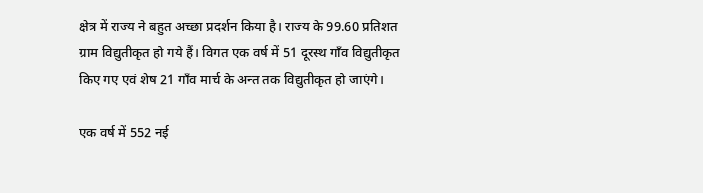क्षेत्र में राज्य ने बहुत अच्छा प्रदर्शन किया है। राज्य के 99.60 प्रतिशत ग्राम विद्युतीकृत हो गये हैं। विगत एक वर्ष में 51 दूरस्थ गाँव विद्युतीकृत किए गए एवं शेष 21 गाँव मार्च के अन्त तक विद्युतीकृत हो जाएंगे।

एक वर्ष में 552 नई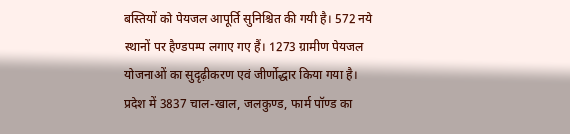बस्तियों को पेयजल आपूर्ति सुनिश्चित की गयी है। 572 नये स्थानों पर हैण्डपम्प लगाए गए हैं। 1273 ग्रामीण पेयजल योजनाओं का सुदृढ़ीकरण एवं जीर्णोद्धार किया गया है। प्रदेश में 3837 चाल-खाल, जलकुण्ड, फार्म पॉण्ड का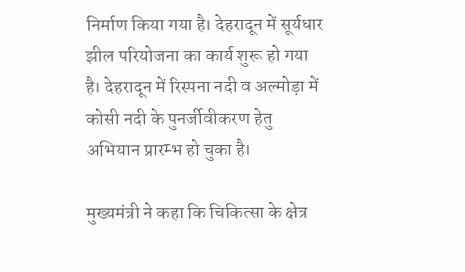निर्माण किया गया है। देहरादून में सूर्यधार झील परियोजना का कार्य शुरू हो गया है। देहरादून में रिस्पना नदी व अल्मोड़ा में कोसी नदी के पुनर्जीवीकरण हेतु अभियान प्रारम्भ हो चुका है।

मुख्यमंत्री ने कहा कि चिकित्सा के क्षेत्र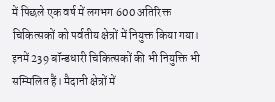में पिछले एक वर्ष में लगभग 600 अतिरिक्त चिकित्सकों को पर्वतीय क्षेत्रों में नियुक्त किया गया। इनमें 239 बॉन्डधारी चिकित्सकों की भी नियुक्ति भी सम्मिलित हैं। मैदानी क्षेत्रों में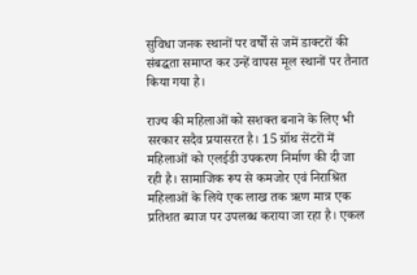सुविधा जनक स्थानों पर वर्षों से जमें डाक्टरों की संबद्धता समाप्त कर उन्हें वापस मूल स्थानों पर तैनात किया गया है।

राज्य की महिलाओं को सशक्त बनाने के लिए भी सरकार सदैव प्रयासरत है। 15 ग्रॉथ सेंटरों में महिलाओं को एलईडी उपकरण निर्माण की दी जा रही है। सामाजिक रूप से कमजोर एवं निराश्रित महिलाओं के लिये एक लाख तक ऋण मात्र एक प्रतिशत ब्याज पर उपलब्ध कराया जा रहा है। एकल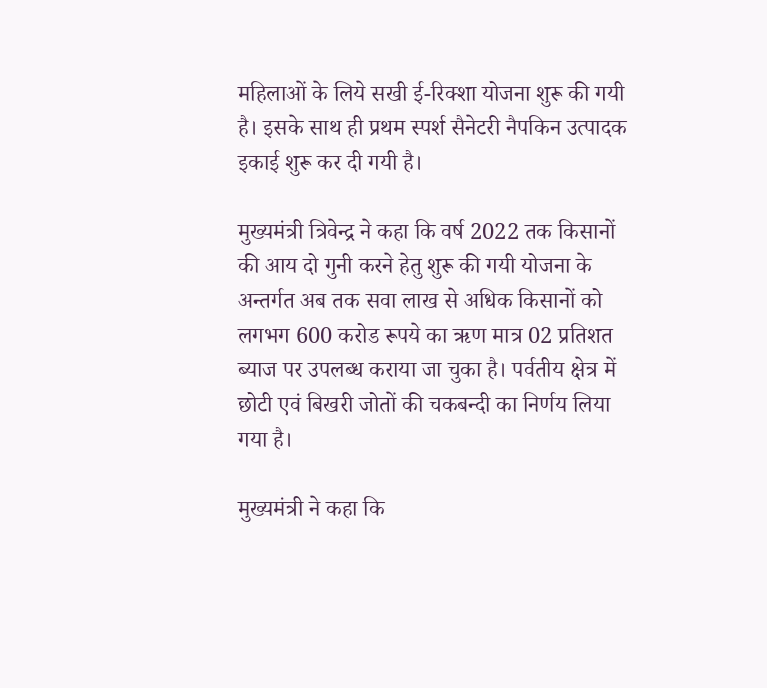महिलाओं के लिये सखी ई-रिक्शा योजना शुरू की गयी है। इसके साथ ही प्रथम स्पर्श सैनेटरी नैपकिन उत्पादक इकाई शुरू कर दी गयी है।

मुख्यमंत्री त्रिवेन्द्र ने कहा कि वर्ष 2022 तक किसानों की आय दो गुनी करने हेतु शुरू की गयी योजना के अन्तर्गत अब तक सवा लाख से अधिक किसानों को लगभग 600 करोड रूपये का ऋण मात्र 02 प्रतिशत ब्याज पर उपलब्ध कराया जा चुका है। पर्वतीय क्षेत्र में छोटी एवं बिखरी जोतों की चकबन्दी का निर्णय लिया गया है।

मुख्यमंत्री ने कहा कि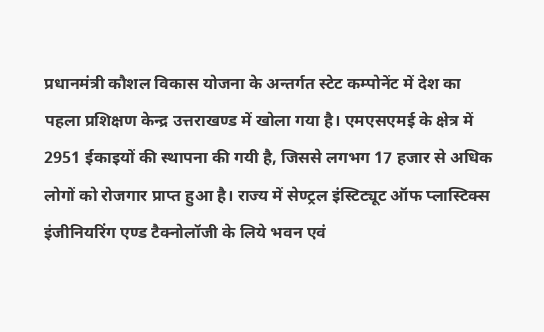प्रधानमंत्री कौशल विकास योजना के अन्तर्गत स्टेट कम्पोनेंट में देश का पहला प्रशिक्षण केन्द्र उत्तराखण्ड में खोला गया है। एमएसएमई के क्षेत्र में 2951 ईकाइयों की स्थापना की गयी है, जिससे लगभग 17 हजार से अधिक लोगों को रोजगार प्राप्त हुआ है। राज्य में सेण्ट्रल इंस्टिट्यूट ऑफ प्लास्टिक्स इंजीनियरिंग एण्ड टैक्नोलॉजी के लिये भवन एवं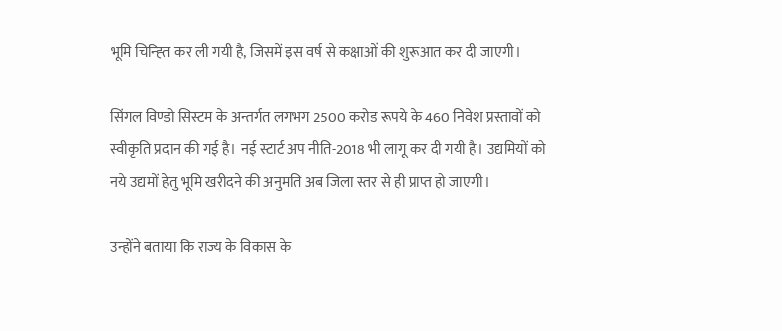भूमि चिन्ह्ति कर ली गयी है, जिसमें इस वर्ष से कक्षाओं की शुरूआत कर दी जाएगी।

सिंगल विण्डो सिस्टम के अन्तर्गत लगभग 2500 करोड रूपये के 460 निवेश प्रस्तावों को स्वीकृति प्रदान की गई है। नई स्टार्ट अप नीति-2018 भी लागू कर दी गयी है। उद्यमियों को नये उद्यमों हेतु भूमि खरीदने की अनुमति अब जिला स्तर से ही प्राप्त हो जाएगी।

उन्होंने बताया कि राज्य के विकास के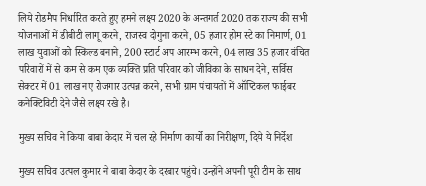लिये रोडमैप निर्धारित करते हुए हमने लक्ष्य 2020 के अन्तगर्त 2020 तक राज्य की सभी योजनाओं में डीबीटी लागू करने, राजस्व दोगुना करने, 05 हजार होम स्टे का निमार्ण, 01 लाख युवाओं को स्किल्ड बनाने, 200 स्टार्ट अप आरम्भ करने, 04 लाख 35 हजार वंचित परिवारों में से कम से कम एक व्यक्ति प्रति परिवार को जीविका के साधन देने, सर्विस सेक्टर में 01 लाख नए रोजगार उत्पन्न करने, सभी ग्राम पंचायतों में ऑप्टिकल फाईबर कनेक्टिविटी देने जैसे लक्ष्य रखे है।

मुख्य सचिव ने किया बाबा केदार में चल रहे निर्माण कार्यो का निरीक्षण, दिये ये निर्देश

मुख्य सचिव उत्पल कुमार ने बाबा केदार के दरबार पहुंचे। उन्होंने अपनी पूरी टीम के साथ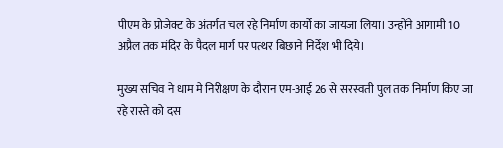पीएम के प्रोजेक्ट के अंतर्गत चल रहे निर्माण कार्यो का जायजा लिया। उन्होंने आगामी 10 अप्रैल तक मंदिर के पैदल मार्ग पर पत्थर बिछाने निर्देश भी दिये।

मुख्य सचिव ने धाम मे निरीक्षण के दौरान एम-आई 26 से सरस्वती पुल तक निर्माण किए जा रहे रास्ते को दस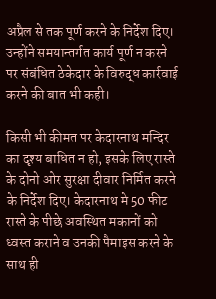अप्रैल से तक पूर्ण करने के निर्देश दिए। उन्होंने समयान्तर्गत कार्य पूर्ण न करने पर संबंधित ठेकेदार के विरुद्ध कार्रवाई करने की बात भी कही।

किसी भी कीमत पर केदारनाथ मन्दिर का दृश्य बाधित न हो, इसके लिए रास्ते के दोनो ओर सुरक्षा दीवार निर्मित करने के निर्देश दिए। केदारनाथ मे 50 फीट रास्ते के पीछे अवस्थित मकानों को ध्वस्त कराने व उनकी पैमाइस करने के साथ ही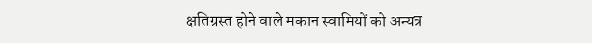क्षतिग्रस्त होने वाले मकान स्वामियों को अन्यत्र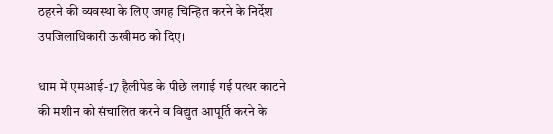ठहरने की व्यवस्था के लिए जगह चिन्हित करने के निर्देश उपजिलाधिकारी ऊखीमठ को दिए।

धाम में एमआई-17 हैलीपेड के पीछे लगाई गई पत्थर काटने की मशीन को संचालित करने व विद्युत आपूर्ति करने के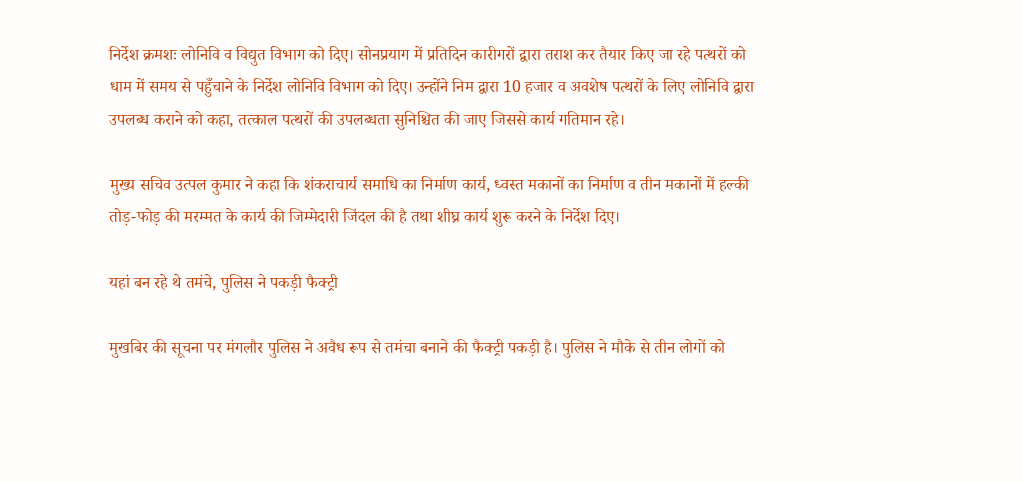निर्देश क्रमशः लोनिवि व विद्युत विभाग को दिए। सोनप्रयाग में प्रतिदिन कारीगरों द्वारा तराश कर तैयार किए जा रहे पत्थरों को धाम में समय से पहुँचाने के निर्देश लोनिवि विभाग को दिए। उन्होंने निम द्वारा 10 हजार व अवशेष पत्थरों के लिए लोनिवि द्वारा उपलब्ध कराने को कहा, तत्काल पत्थरों की उपलब्धता सुनिश्चित की जाए जिससे कार्य गतिमान रहे।

मुख्य सचिव उत्पल कुमार ने कहा कि शंकराचार्य समाधि का निर्माण कार्य, ध्वस्त मकानों का निर्माण व तीन मकानों में हल्की तोड़-फोड़ की मरम्मत के कार्य की जिम्मेदारी जिंदल की है तथा शीघ्र कार्य शुरू करने के निर्देश दिए।

यहां बन रहे थे तमंचे, पुलिस ने पकड़ी फैक्ट्री

मुखबिर की सूचना पर मंगलौर पुलिस ने अवैध रूप से तमंचा बनाने की फैक्ट्री पकड़ी है। पुलिस ने मौके से तीन लोगों को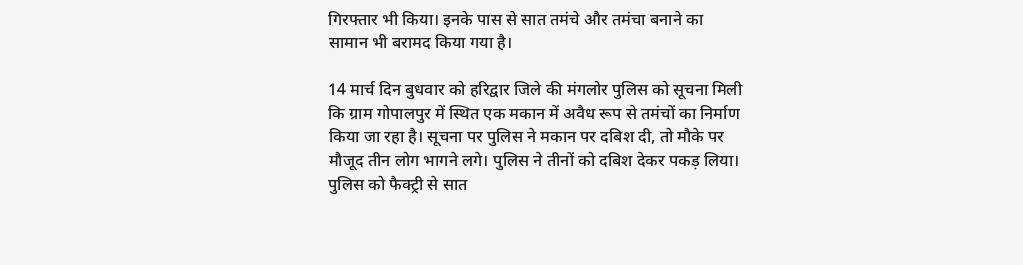गिरफ्तार भी किया। इनके पास से सात तमंचे और तमंचा बनाने का सामान भी बरामद किया गया है।

14 मार्च दिन बुधवार को हरिद्वार जिले की मंगलोर पुलिस को सूचना मिली कि ग्राम गोपालपुर में स्थित एक मकान में अवैध रूप से तमंचों का निर्माण किया जा रहा है। सूचना पर पुलिस ने मकान पर दबिश दी, तो मौके पर मौजूद तीन लोग भागने लगे। पुलिस ने तीनों को दबिश देकर पकड़ लिया। पुलिस को फैक्ट्री से सात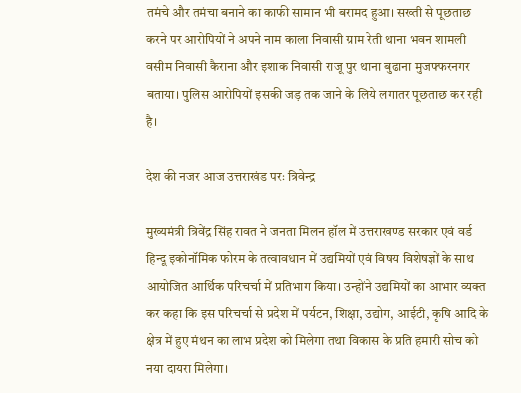तमंचे और तमंचा बनाने का काफी सामान भी बरामद हुआ। सख्ती से पूछताछ करने पर आरोपियों ने अपने नाम काला निवासी ग्राम रेती थाना भवन शामली वसीम निवासी कैराना और इशाक निवासी राजू पुर थाना बुढाना मुजफ्फरनगर बताया। पुलिस आरोपियों इसकी जड़ तक जाने के लिये लगातर पूछताछ कर रही है।

देश की नजर आज उत्तराखंड परः त्रिवेन्द्र

मुख्यमंत्री त्रिवेंद्र सिंह रावत ने जनता मिलन हॉल में उत्तराखण्ड सरकार एवं वर्ड हिन्दू इकोनॉमिक फोरम के तत्वावधान में उद्यमियों एवं विषय विशेषज्ञों के साथ आयोजित आर्थिक परिचर्चा में प्रतिभाग किया। उन्होंने उद्यमियों का आभार व्यक्त कर कहा कि इस परिचर्चा से प्रदेश में पर्यटन, शिक्षा, उद्योग, आईटी, कृषि आदि के क्षेत्र में हुए मंथन का लाभ प्रदेश को मिलेगा तथा विकास के प्रति हमारी सोच को नया दायरा मिलेगा।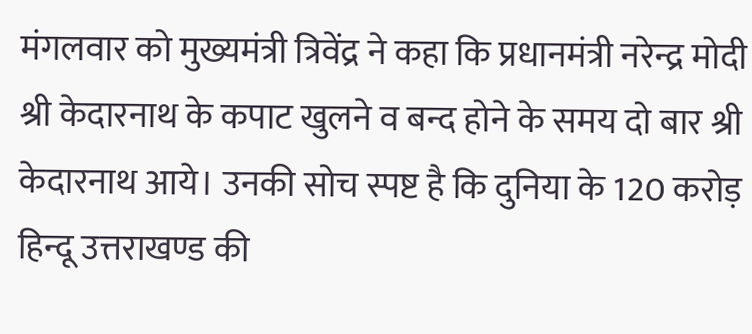मंगलवार को मुख्यमंत्री त्रिवेंद्र ने कहा कि प्रधानमंत्री नरेन्द्र मोदी श्री केदारनाथ के कपाट खुलने व बन्द होने के समय दो बार श्री केदारनाथ आये। उनकी सोच स्पष्ट है कि दुनिया के 120 करोड़ हिन्दू उत्तराखण्ड की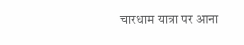चारधाम यात्रा पर आना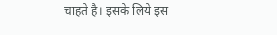चाहते है। इसके लिये इस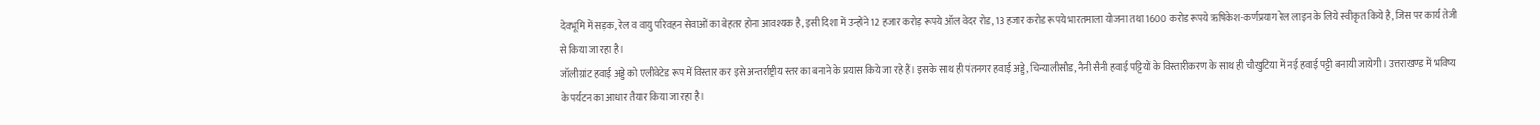देवभूमि में सड़क, रेल व वायु परिवहन सेवाओं का बेहतर होना आवश्यक है, इसी दिशा में उन्होंने 12 हजार करोड़ रूपये ऑल वेदर रोड, 13 हजार करोड रूपये भारतमाला योजना तथा 1600 करोड रूपये ऋषिकेश-कर्णप्रयाग रेल लाइन के लिये स्वीकृत किये है, जिस पर कार्य तेजी से किया जा रहा है।
जॉलीग्रांट हवाई अड्डे को एलीवेटेड रूप में विस्तार कर इसे अन्तर्राष्ट्रीय स्तर का बनाने के प्रयास किये जा रहे हैं। इसके साथ ही पंतनगर हवाई अड्डे, चिन्यालीसौड, नैनी सैनी हवाई पट्टियों के विस्तारीकरण के साथ ही चौखुटिया में नई हवाई पट्टी बनायी जायेगी। उत्तराखण्ड में भविष्य के पर्यटन का आधार तैयार किया जा रहा है।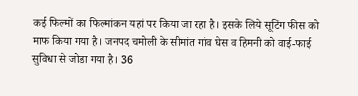कई फिल्मों का फिल्मांकन यहां पर किया जा रहा है। इसके लिये सूटिंग फीस को माफ किया गया है। जनपद चमोली के सीमांत गांव घेस व हिमनी को वाई-फाई सुविधा से जोडा गया है। 36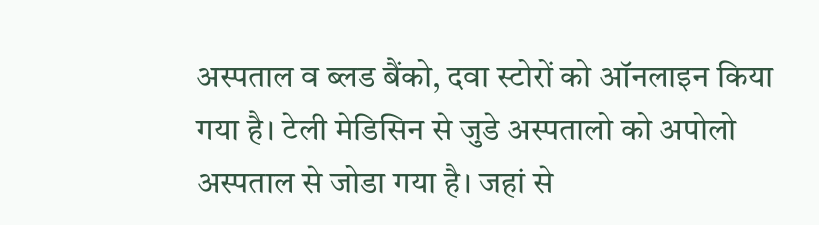अस्पताल व ब्लड बैंको, दवा स्टोरों को ऑनलाइन किया गया है। टेली मेडिसिन से जुडे अस्पतालो को अपोलो अस्पताल से जोडा गया है। जहां से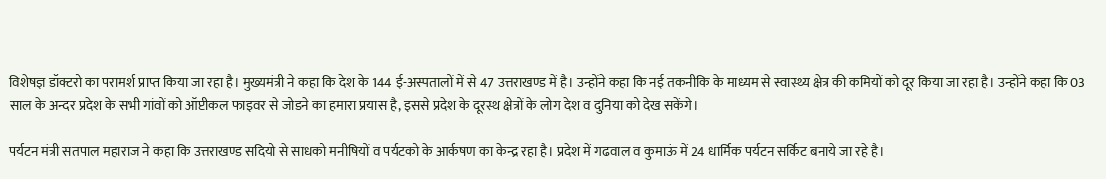विशेषज्ञ डॉक्टरो का परामर्श प्राप्त किया जा रहा है। मुख्यमंत्री ने कहा कि देश के 144 ई-अस्पतालों में से 47 उत्तराखण्ड में है। उन्होंने कहा कि नई तकनीकि के माध्यम से स्वास्थ्य क्षेत्र की कमियों को दूर किया जा रहा है। उन्होंने कहा कि 03 साल के अन्दर प्रदेश के सभी गांवों को ऑप्टीकल फाइवर से जोडने का हमारा प्रयास है, इससे प्रदेश के दूरस्थ क्षेत्रों के लोग देश व दुनिया को देख सकेंगे।

पर्यटन मंत्री सतपाल महाराज ने कहा कि उत्तराखण्ड सदियो से साधको मनीषियों व पर्यटको के आर्कषण का केन्द्र रहा है। प्रदेश में गढवाल व कुमाऊं में 24 धार्मिक पर्यटन सर्किट बनाये जा रहे है।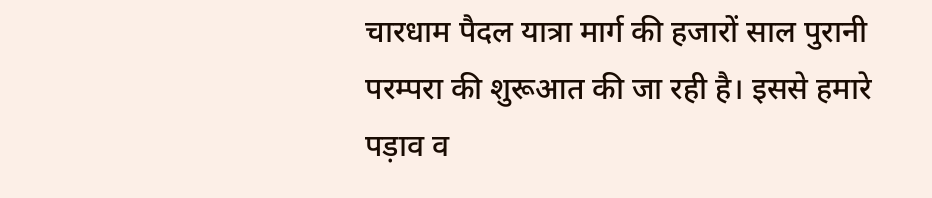चारधाम पैदल यात्रा मार्ग की हजारों साल पुरानी परम्परा की शुरूआत की जा रही है। इससे हमारे पड़ाव व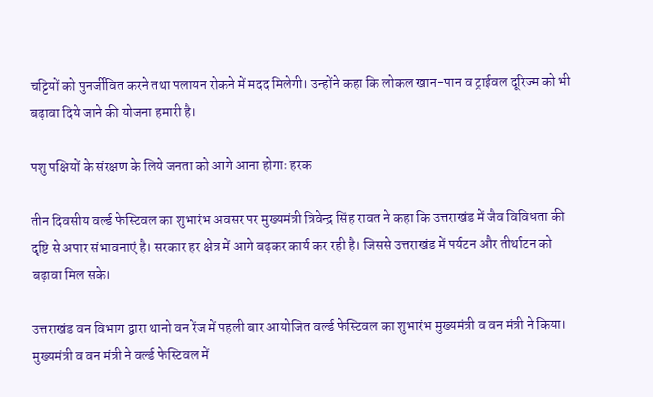चट्टियों को पुनर्जीवित करने तथा पलायन रोकने में मदद मिलेगी। उन्होंने कहा कि लोकल खान-पान व ट्राईवल दूरिज्म को भी बढ़ावा दिये जाने की योजना हमारी है।

पशु पक्षियों के संरक्षण के लिये जनता को आगे आना होगाः हरक

तीन दिवसीय वर्ल्ड फेस्टिवल का शुभारंभ अवसर पर मुख्यमंत्री त्रिवेन्द्र सिंह रावत ने कहा कि उत्तराखंड में जैव विविधता की दृष्टि से अपार संभावनाएं है। सरकार हर क्षेत्र में आगे बढ़कर कार्य कर रही है। जिससे उत्तराखंड में पर्यटन और तीर्थाटन को बढ़ावा मिल सके।

उत्तराखंड वन विभाग द्वारा थानो वन रेंज में पहली बार आयोजित वर्ल्ड फेस्टिवल का शुभारंभ मुख्यमंत्री व वन मंत्री ने किया। मुख्यमंत्री व वन मंत्री ने वर्ल्ड फेस्टिवल में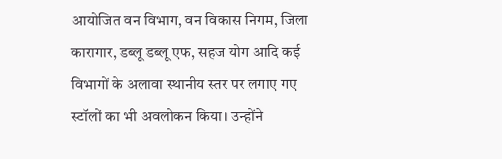आयोजित वन विभाग, वन विकास निगम, जिला कारागार, डब्लू डब्लू एफ, सहज योग आदि कई विभागों के अलावा स्थानीय स्तर पर लगाए गए स्टॉलों का भी अवलोकन किया। उन्होंने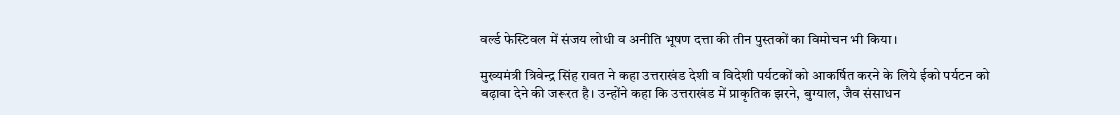वर्ल्ड फेस्टिवल में संजय लोधी व अनीति भूषण दत्ता की तीन पुस्तकों का विमोचन भी किया।

मुख्यमंत्री त्रिवेन्द्र सिंह रावत ने कहा उत्तराखंड देशी व विदेशी पर्यटकों को आकर्षित करने के लिये ईको पर्यटन को बढ़ावा देने की जरूरत है। उन्होंने कहा कि उत्तराखंड में प्राकृतिक झरने, बुग्याल, जैव संसाधन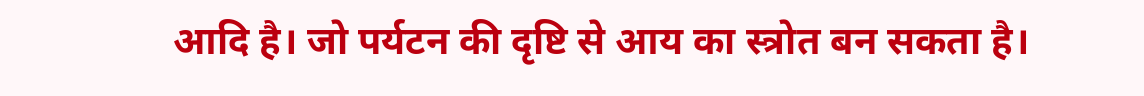आदि है। जो पर्यटन की दृष्टि से आय का स्त्रोत बन सकता है।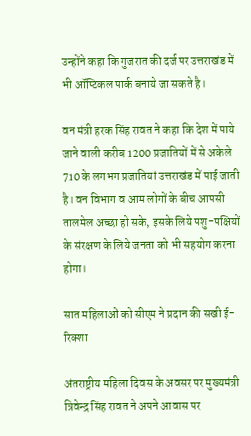उन्होंने कहा कि गुजरात की दर्ज पर उत्तराखंड में भी ऑप्टिकल पार्क बनाये जा सकते है।

वन मंत्री हरक सिंह रावत ने कहा कि देश में पाये जाने वाली करीब 1200 प्रजातियों में से अकेले 710 के लगभग प्रजातियां उत्तराखंड में पाई जाती है। वन विभाग व आम लोगों के बीच आपसी तालमेल अच्छा हो सके, इसके लिये पशु-पक्षियों के संरक्षण के लिये जनता को भी सहयोग करना होगा।

सात महिलाओं को सीएम ने प्रदान की सखी ई-रिक्शा

अंतराष्ट्रीय महिला दिवस के अवसर पर मुख्यमंत्री त्रिवेन्द्र सिंह रावत ने अपने आवास पर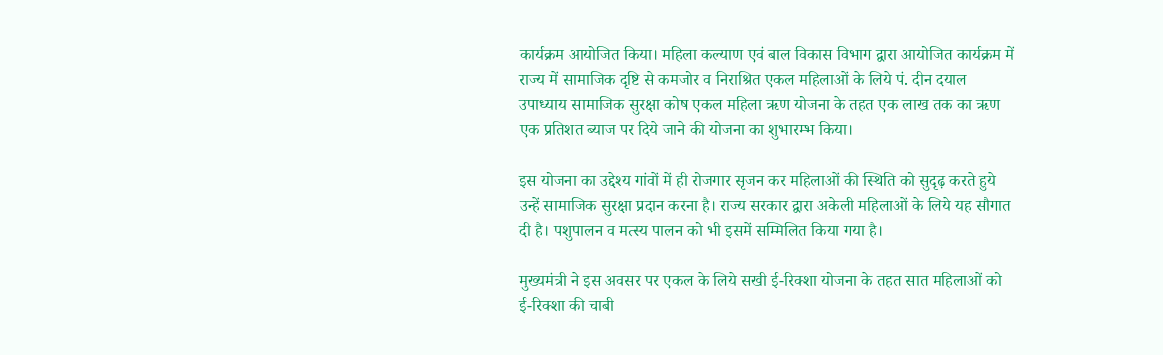कार्यक्रम आयोजित किया। महिला कल्याण एवं बाल विकास विभाग द्वारा आयोजित कार्यक्रम में राज्य में सामाजिक दृष्टि से कमजोर व निराश्रित एकल महिलाओं के लिये पं. दीन दयाल उपाध्याय सामाजिक सुरक्षा कोष एकल महिला ऋण योजना के तहत एक लाख तक का ऋण एक प्रतिशत ब्याज पर दिये जाने की योजना का शुभारम्भ किया।

इस योजना का उद्देश्य गांवों में ही रोजगार सृजन कर महिलाओं की स्थिति को सुदृढ़ करते हुये उन्हें सामाजिक सुरक्षा प्रदान करना है। राज्य सरकार द्वारा अकेली महिलाओं के लिये यह सौगात दी है। पशुपालन व मत्स्य पालन को भी इसमें सम्मिलित किया गया है।

मुख्यमंत्री ने इस अवसर पर एकल के लिये सखी ई-रिक्शा योजना के तहत सात महिलाओं को ई-रिक्शा की चाबी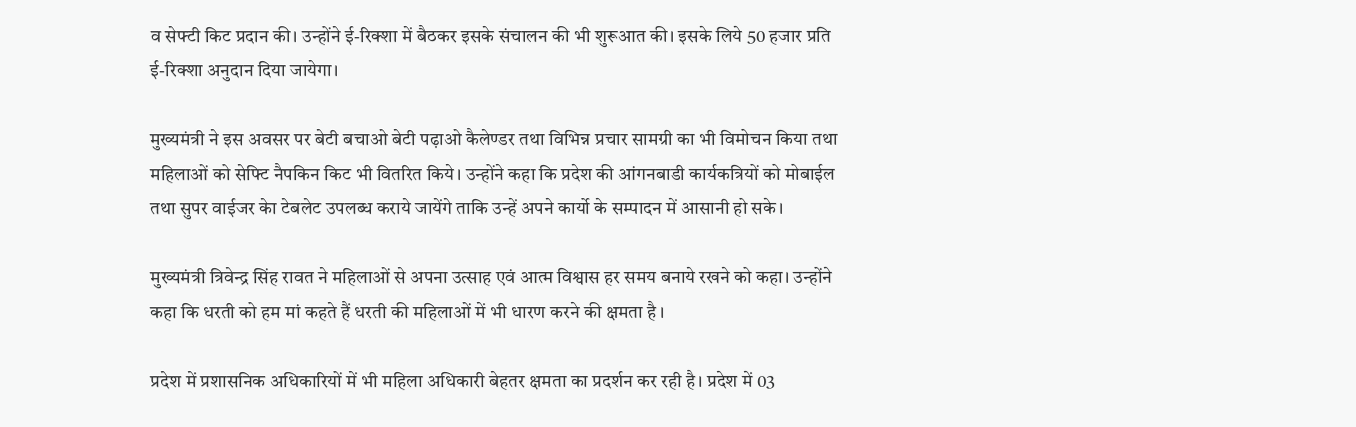व सेफ्टी किट प्रदान की। उन्होंने ई-रिक्शा में बैठकर इसके संचालन की भी शुरूआत की। इसके लिये 50 हजार प्रति ई-रिक्शा अनुदान दिया जायेगा।

मुख्यमंत्री ने इस अवसर पर बेटी बचाओ बेटी पढ़ाओ कैलेण्डर तथा विभिन्न प्रचार सामग्री का भी विमोचन किया तथा महिलाओं को सेफ्टि नैपकिन किट भी वितरित किये। उन्होंने कहा कि प्रदेश की आंगनबाडी कार्यकत्रियों को मोबाईल तथा सुपर वाईजर केा टेबलेट उपलब्ध कराये जायेंगे ताकि उन्हें अपने कार्यो के सम्पादन में आसानी हो सके।

मुख्यमंत्री त्रिवेन्द्र सिंह रावत ने महिलाओं से अपना उत्साह एवं आत्म विश्वास हर समय बनाये रखने को कहा। उन्होंने कहा कि धरती को हम मां कहते हैं धरती की महिलाओं में भी धारण करने की क्षमता है ।

प्रदेश में प्रशासनिक अधिकारियों में भी महिला अधिकारी बेहतर क्षमता का प्रदर्शन कर रही है। प्रदेश में 03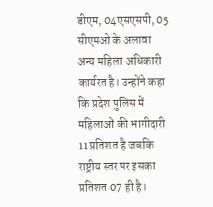डीएम, 04एसएसपी, 05 सीएमओ के अलावा अन्य महिला अधिकारी कार्यरत है। उन्होंने कहा कि प्रदेश पुलिस में महिलाओं की भागीदारी 11 प्रतिशत है जबकि राष्ट्रीय स्तर पर इसका प्रतिशत 07 ही है।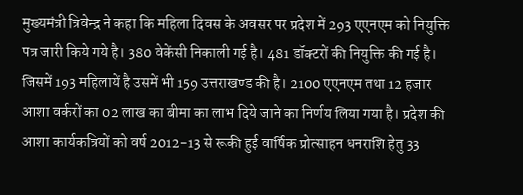मुख्यमंत्री त्रिवेन्द्र ने कहा कि महिला दिवस के अवसर पर प्रदेश में 293 एएनएम को नियुक्ति पत्र जारी किये गये है। 380 वेकेंसी निकाली गई है। 481 डॉक्टरों की नियुक्ति की गई है। जिसमें 193 महिलायें है उसमें भी 159 उत्तराखण्ड की है। 2100 एएनएम तथा 12 हजार आशा वर्करों का 02 लाख का बीमा का लाभ दिये जाने का निर्णय लिया गया है। प्रदेश की आशा कार्यकत्रियों को वर्ष 2012-13 से रूकी हुई वार्षिक प्रोत्साहन धनराशि हेतु 33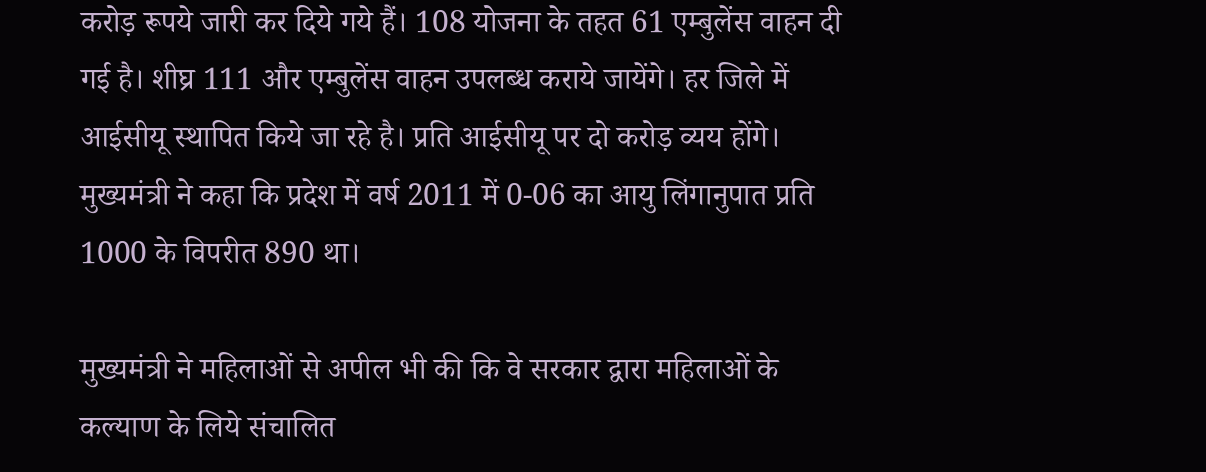करोड़ रूपये जारी कर दिये गये हैं। 108 योजना के तहत 61 एम्बुलेंस वाहन दी गई है। शीघ्र 111 और एम्बुलेंस वाहन उपलब्ध कराये जायेंगे। हर जिले में आईसीयू स्थापित किये जा रहे है। प्रति आईसीयू पर दो करोड़ व्यय होंगे। मुख्यमंत्री ने कहा कि प्रदेश में वर्ष 2011 में 0-06 का आयु लिंगानुपात प्रति 1000 के विपरीत 890 था।

मुख्यमंत्री ने महिलाओं से अपील भी की कि वे सरकार द्वारा महिलाओं के कल्याण के लिये संचालित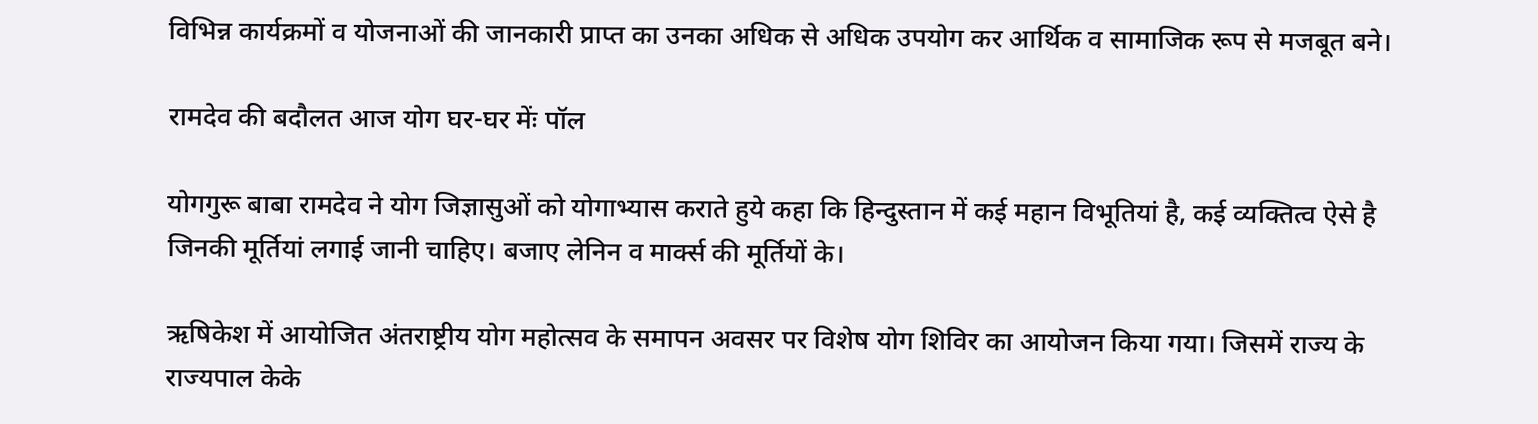विभिन्न कार्यक्रमों व योजनाओं की जानकारी प्राप्त का उनका अधिक से अधिक उपयोग कर आर्थिक व सामाजिक रूप से मजबूत बने।

रामदेव की बदौलत आज योग घर-घर मेंः पॉल

योगगुरू बाबा रामदेव ने योग जिज्ञासुओं को योगाभ्यास कराते हुये कहा कि हिन्दुस्तान में कई महान विभूतियां है, कई व्यक्तित्व ऐसे है जिनकी मूर्तियां लगाई जानी चाहिए। बजाए लेनिन व मार्क्स की मूर्तियों के।

ऋषिकेश में आयोजित अंतराष्ट्रीय योग महोत्सव के समापन अवसर पर विशेष योग शिविर का आयोजन किया गया। जिसमें राज्य के राज्यपाल केके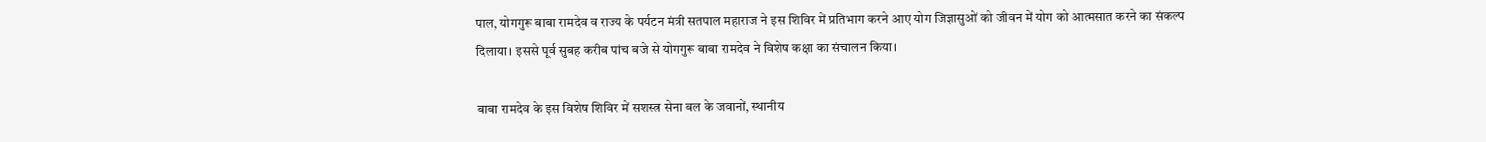पाल, योगगुरू बाबा रामदेव व राज्य के पर्यटन मंत्री सतपाल महाराज ने इस शिविर में प्रतिभाग करने आए योग जिज्ञासुओं को जीवन में योग को आत्मसात करने का संकल्प दिलाया। इससे पूर्व सुबह करीब पांच बजे से योगगुरू बाबा रामदेव ने विशेष कक्षा का संचालन किया।

बाबा रामदेव के इस विशेष शिविर में सशस्त्र सेना बल के जवानों, स्थानीय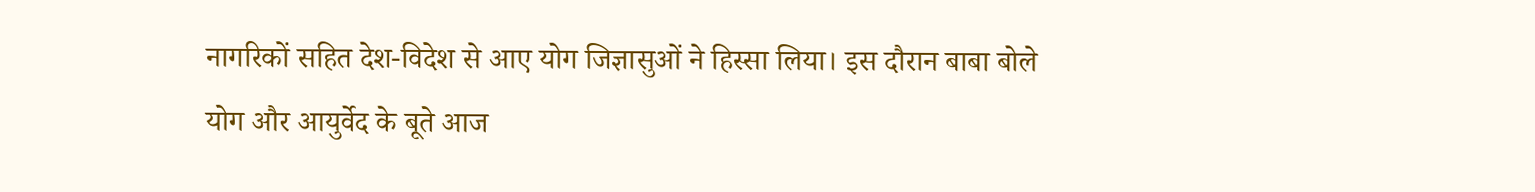नागरिकों सहित देश-विदेश से आए योग जिज्ञासुओं ने हिस्सा लिया। इस दौरान बाबा बोले योग और आयुर्वेद के बूते आज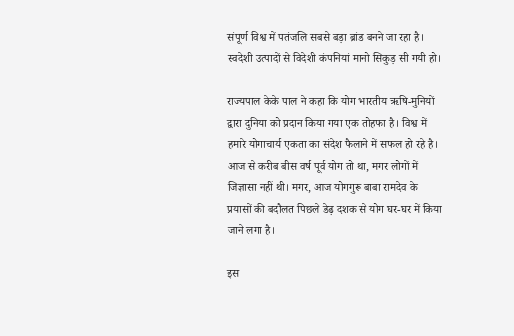संपूर्ण विश्व में पतंजलि सबसे बड़ा ब्रांड बनने जा रहा है। स्वदेशी उत्पादों से विदेशी कंपनियां मानो सिकुड़ सी गयी हो।

राज्यपाल केके पाल ने कहा कि योग भारतीय ऋषि-मुनियों द्वारा दुनिया को प्रदान किया गया एक तोहफा है। विश्व में हमारे योगाचार्य एकता का संदेश फैलाने में सफल हो रहे है। आज से करीब बीस वर्ष पूर्व योग तो था, मगर लोगों में जिज्ञासा नहीं थी। मगर, आज योगगुरू बाबा रामदेव के प्रयासों की बदौलत पिछले डेढ़ दशक से योग घर-घर में किया जाने लगा है।

इस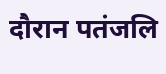दौरान पतंजलि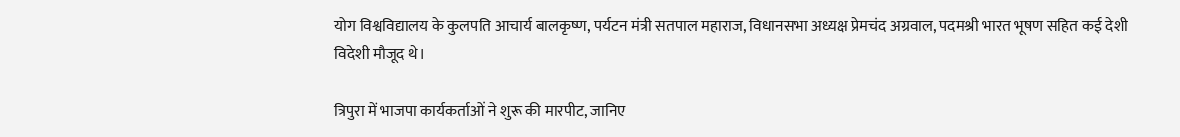योग विश्वविद्यालय के कुलपति आचार्य बालकृष्ण, पर्यटन मंत्री सतपाल महाराज, विधानसभा अध्यक्ष प्रेमचंद अग्रवाल, पदमश्री भारत भूषण सहित कई देशी विदेशी मौजूद थे।

त्रिपुरा में भाजपा कार्यकर्ताओं ने शुरू की मारपीट, जानिए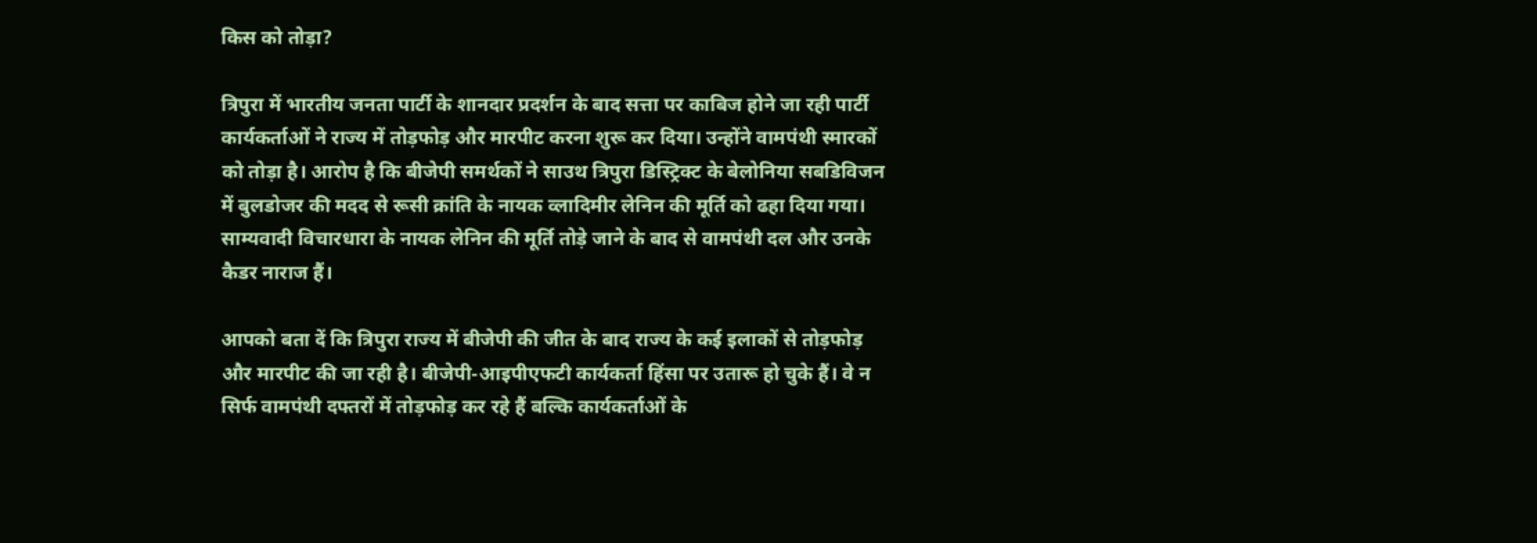किस को तोड़ा?

त्रिपुरा में भारतीय जनता पार्टी के शानदार प्रदर्शन के बाद सत्ता पर काबिज होने जा रही पार्टी कार्यकर्ताओं ने राज्य में तोड़फोड़ और मारपीट करना शुरू कर दिया। उन्होंने वामपंथी स्मारकों को तोड़ा है। आरोप है कि बीजेपी समर्थकों ने साउथ त्रिपुरा डिस्ट्रिक्ट के बेलोनिया सबडिविजन में बुलडोजर की मदद से रूसी क्रांति के नायक व्लादिमीर लेनिन की मूर्ति को ढहा दिया गया। साम्यवादी विचारधारा के नायक लेनिन की मूर्ति तोड़े जाने के बाद से वामपंथी दल और उनके कैडर नाराज हैं।

आपको बता दें कि त्रिपुरा राज्य में बीजेपी की जीत के बाद राज्य के कई इलाकों से तोड़फोड़ और मारपीट की जा रही है। बीजेपी-आइपीएफटी कार्यकर्ता हिंसा पर उतारू हो चुके हैं। वे न सिर्फ वामपंथी दफ्तरों में तोड़फोड़ कर रहे हैं बल्कि कार्यकर्ताओं के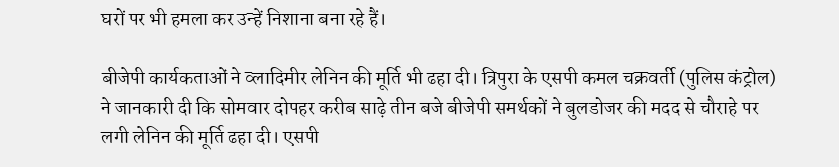घरों पर भी हमला कर उन्हें निशाना बना रहे हैं।

बीजेपी कार्यकताओं ने व्लादिमीर लेनिन की मूर्ति भी ढहा दी। त्रिपुरा के एसपी कमल चक्रवर्ती (पुलिस कंट्रोल) ने जानकारी दी कि सोमवार दोपहर करीब साढ़े तीन बजे बीजेपी समर्थकों ने बुलडोजर की मदद से चौराहे पर लगी लेनिन की मूर्ति ढहा दी। एसपी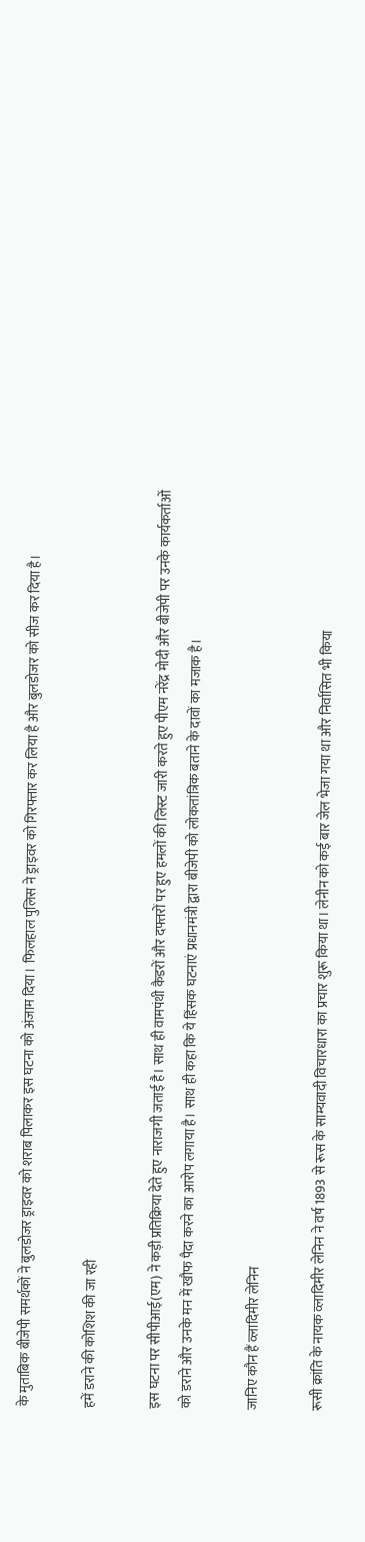के मुताबिक बीजेपी समर्थकों ने बुलडोजर ड्राइवर को शराब पिलाकर इस घटना को अंजाम दिया। फिलहाल पुलिस ने ड्राइवर को गिरफ्तार कर लिया है और बुलडोजर को सीज कर दिया है।

हमें डराने की कोशिश की जा रही

इस घटना पर सीपीआई(एम) ने कड़ी प्रतिक्रिया देते हुए नाराजगी जताई है। साथ ही वामपंथी कैडरों और दफ्तरों पर हुए हमलों की लिस्ट जारी करते हुए पीएम नरेंद्र मोदी और बीजेपी पर उनके कार्यकर्ताओं को डराने और उनके मन में खौफ पैदा करने का आरोप लगाया है। साथ ही कहा कि ये हिंसक घटनाएं प्रधानमंत्री द्वारा बीजेपी को लोकतांत्रिक बताने के दावों का मजाक है।

जानिए कौन हैं व्लादिमीर लेनिन

रूसी क्रांति के नायक व्लादिमीर लेनिन ने वर्ष 1893 से रूस के साम्यवादी विचारधारा का प्रचार शुरू किया था। लेनीन को कई बार जेल भेजा गया था और निर्वासित भी किया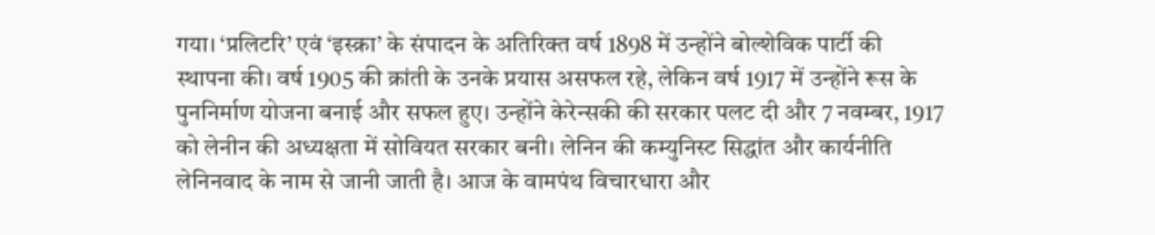गया। ‘प्रलिटरि’ एवं ‘इस्क्रा’ के संपादन के अतिरिक्त वर्ष 1898 में उन्होंने बोल्शेविक पार्टी की स्थापना की। वर्ष 1905 की क्रांती के उनके प्रयास असफल रहे, लेकिन वर्ष 1917 में उन्होंने रूस के पुननिर्माण योजना बनाई और सफल हुए। उन्होंने केरेन्सकी की सरकार पलट दी और 7 नवम्बर, 1917 को लेनीन की अध्यक्षता में सोवियत सरकार बनी। लेनिन की कम्युनिस्ट सिद्धांत और कार्यनीति लेनिनवाद के नाम से जानी जाती है। आज के वामपंथ विचारधारा और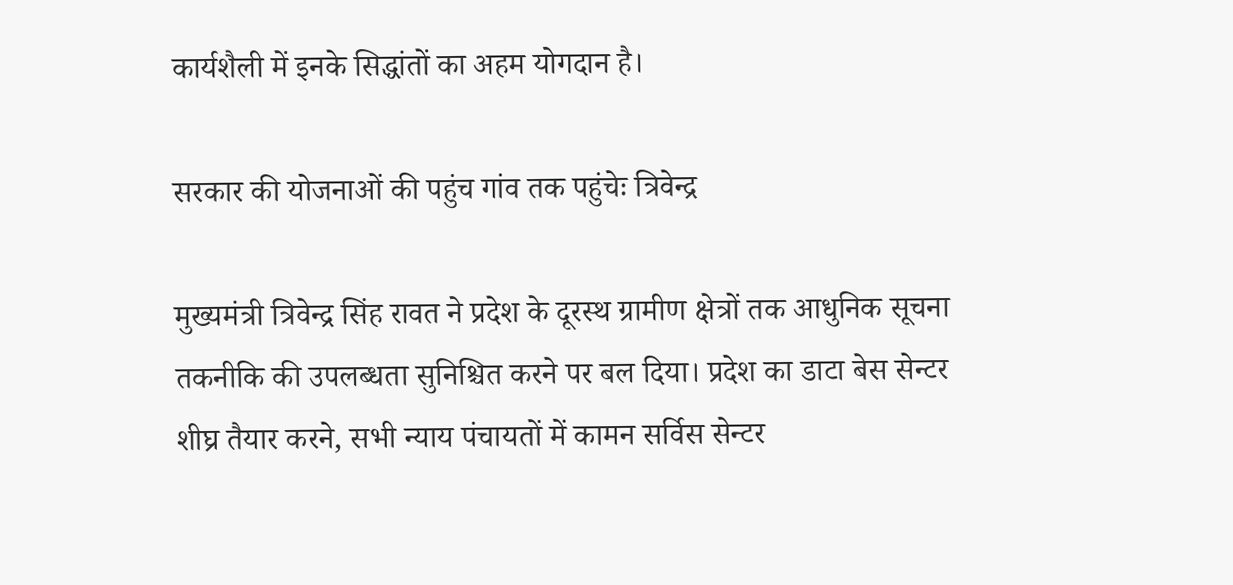कार्यशैली में इनके सिद्धांतों का अहम योगदान है।

सरकार की योजनाओं की पहुंच गांव तक पहुंचेः त्रिवेन्द्र

मुख्यमंत्री त्रिवेन्द्र सिंह रावत ने प्रदेश के दूरस्थ ग्रामीण क्षेत्रों तक आधुनिक सूचना तकनीकि की उपलब्धता सुनिश्चित करने पर बल दिया। प्रदेश का डाटा बेस सेन्टर शीघ्र तैयार करने, सभी न्याय पंचायतों में कामन सर्विस सेन्टर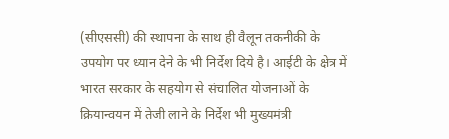(सीएससी) की स्थापना के साथ ही वैलून तकनीकी के उपयोग पर ध्यान देने के भी निर्देश दिये है। आईटी के क्षेत्र में भारत सरकार के सहयोग से संचालित योजनाओं के क्रियान्वयन में तेजी लाने के निर्देश भी मुख्यमंत्री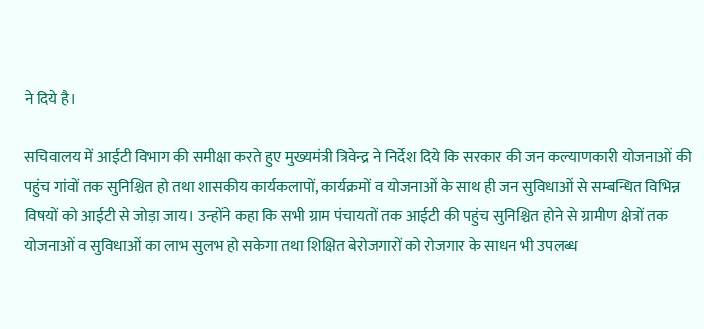ने दिये है।

सचिवालय में आईटी विभाग की समीक्षा करते हुए मुख्यमंत्री त्रिवेन्द्र ने निर्देश दिये कि सरकार की जन कल्याणकारी योजनाओं की पहुंच गांवों तक सुनिश्चित हो तथा शासकीय कार्यकलापों, कार्यक्रमों व योजनाओं के साथ ही जन सुविधाओं से सम्बन्धित विभिन्न विषयों को आईटी से जोड़ा जाय। उन्होंने कहा कि सभी ग्राम पंचायतों तक आईटी की पहुंच सुनिश्चित होने से ग्रामीण क्षेत्रों तक योजनाओं व सुविधाओं का लाभ सुलभ हो सकेगा तथा शिक्षित बेरोजगारों को रोजगार के साधन भी उपलब्ध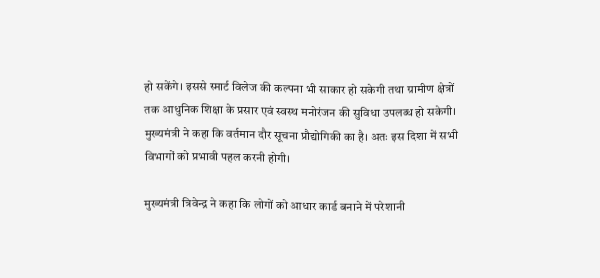हो सकेंगे। इससे स्मार्ट विलेज की कल्पना भी साकार हो सकेगी तथा ग्रामीण क्षेत्रों तक आधुनिक शिक्षा के प्रसार एवं स्वस्थ मनोरंजन की सुविधा उपलब्ध हो सकेगी। मुख्यमंत्री ने कहा कि वर्तमान दौर सूचना प्रौद्योगिकी का है। अतः इस दिशा में सभी विभागों को प्रभावी पहल करनी होगी।

मुख्यमंत्री त्रिवेन्द्र ने कहा कि लोगों को आधार कार्ड बनाने में परेशानी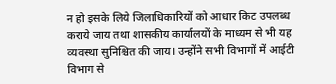न हो इसके लिये जिलाधिकारियों को आधार किट उपलब्ध कराये जाय तथा शासकीय कार्यालयों के माध्यम से भी यह व्यवस्था सुनिश्चित की जाय। उन्होंने सभी विभागों में आईटी विभाग से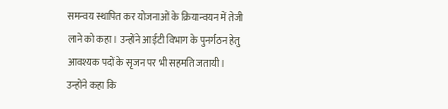समन्वय स्थापित कर योजनाओं के क्रियान्वयन में तेजी लाने को कहा। उन्होंने आईटी विभाग के पुनर्गठन हेतु आवश्यक पदों के सृजन पर भी सहमति जतायी। उन्होंने कहा कि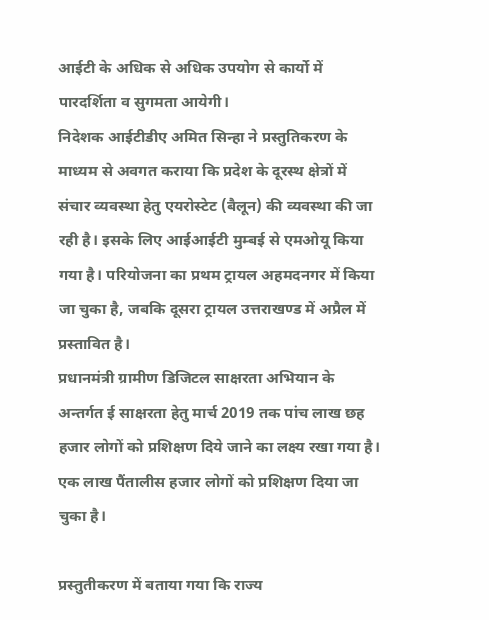आईटी के अधिक से अधिक उपयोग से कार्यो में पारदर्शिता व सुगमता आयेगी।
निदेशक आईटीडीए अमित सिन्हा ने प्रस्तुतिकरण के माध्यम से अवगत कराया कि प्रदेश के दूरस्थ क्षेत्रों में संचार व्यवस्था हेतु एयरोस्टेट (बैलून) की व्यवस्था की जा रही है। इसके लिए आईआईटी मुम्बई से एमओयू किया गया है। परियोजना का प्रथम ट्रायल अहमदनगर में किया जा चुका है, जबकि दूसरा ट्रायल उत्तराखण्ड में अप्रैल में प्रस्तावित है।
प्रधानमंत्री ग्रामीण डिजिटल साक्षरता अभियान के अन्तर्गत ई साक्षरता हेतु मार्च 2019 तक पांच लाख छह हजार लोगों को प्रशिक्षण दिये जाने का लक्ष्य रखा गया है। एक लाख पैंतालीस हजार लोगों को प्रशिक्षण दिया जा चुका है।

प्रस्तुतीकरण में बताया गया कि राज्य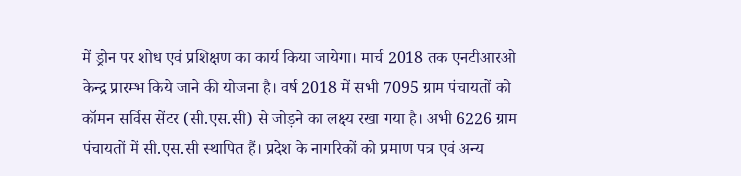में ड्रोन पर शोध एवं प्रशिक्षण का कार्य किया जायेगा। मार्च 2018 तक एनटीआरओ केन्द्र प्रारम्भ किये जाने की योजना है। वर्ष 2018 में सभी 7095 ग्राम पंचायतों को कॉमन सर्विस सेंटर (सी.एस.सी) से जोड़ने का लक्ष्य रखा गया है। अभी 6226 ग्राम पंचायतों में सी.एस.सी स्थापित हैं। प्रदेश के नागरिकों को प्रमाण पत्र एवं अन्य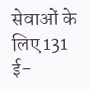सेवाओं के लिए 131 ई-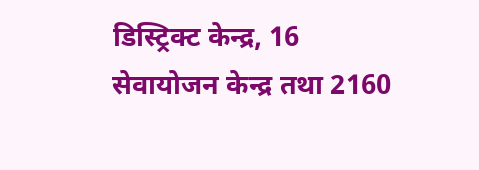डिस्ट्रिक्ट केन्द्र, 16 सेवायोजन केन्द्र तथा 2160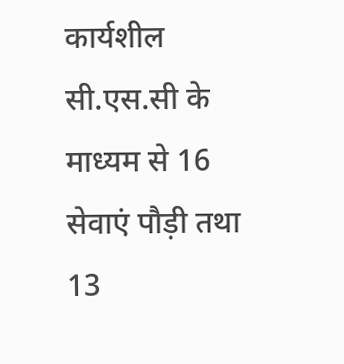कार्यशील सी.एस.सी के माध्यम से 16 सेवाएं पौड़ी तथा 13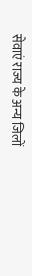सेवाएं राज्य के अन्य जिलों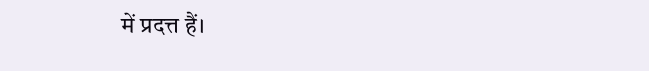में प्रदत्त हैं।